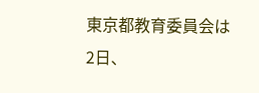東京都教育委員会は2日、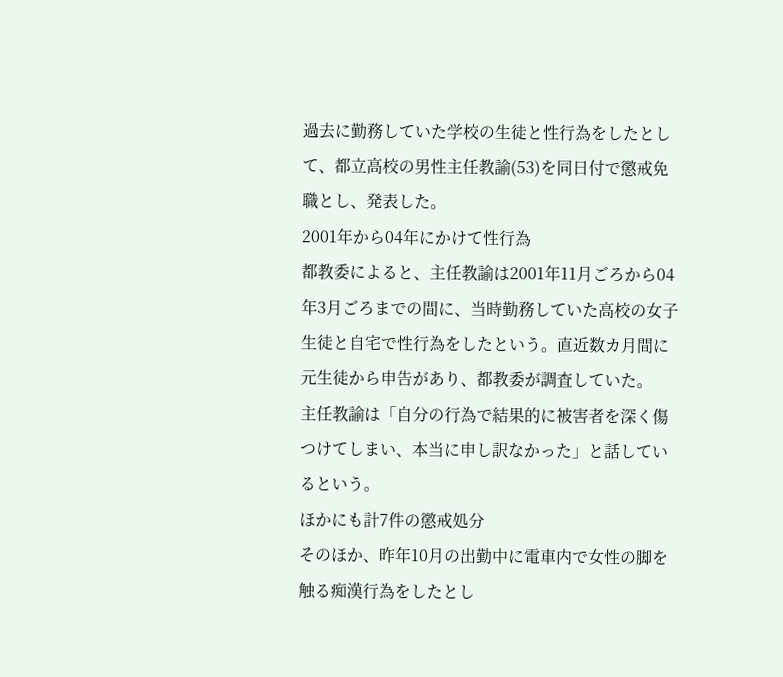過去に勤務していた学校の生徒と性行為をしたとして、都立高校の男性主任教諭(53)を同日付で懲戒免職とし、発表した。
2001年から04年にかけて性行為
都教委によると、主任教諭は2001年11月ごろから04年3月ごろまでの間に、当時勤務していた高校の女子生徒と自宅で性行為をしたという。直近数カ月間に元生徒から申告があり、都教委が調査していた。
主任教諭は「自分の行為で結果的に被害者を深く傷つけてしまい、本当に申し訳なかった」と話しているという。
ほかにも計7件の懲戒処分
そのほか、昨年10月の出勤中に電車内で女性の脚を触る痴漢行為をしたとし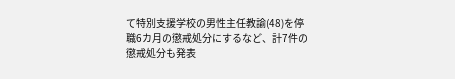て特別支援学校の男性主任教諭(48)を停職6カ月の懲戒処分にするなど、計7件の懲戒処分も発表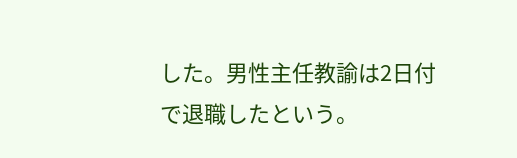した。男性主任教諭は2日付で退職したという。